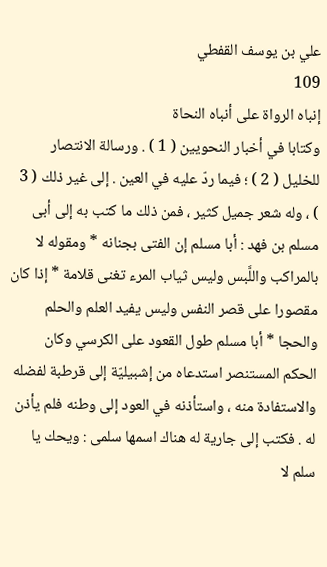علي بن يوسف القفطي
109
إنباه الرواة على أنباه النحاة
وكتابا في أخبار النحويين ( 1 ) . ورسالة الانتصار للخليل ( 2 ) ؛ فيما ردّ عليه في العين . إلى غير ذلك ( 3 ) ، وله شعر جميل كثير ، فمن ذلك ما كتب به إلى أبى مسلم بن فهد : أبا مسلم إن الفتى بجنانه * ومقوله لا بالمراكب واللَّبس وليس ثياب المرء تغنى قلامة * إذا كان مقصورا على قصر النفس وليس يفيد العلم والحلم والحجا * أبا مسلم طول القعود على الكرسي وكان الحكم المستنصر استدعاه من إشبيليّة إلى قرطبة لفضله والاستفادة منه ، واستأذنه في العود إلى وطنه فلم يأذن له . فكتب إلى جارية له هناك اسمها سلمى : ويحك يا سلم لا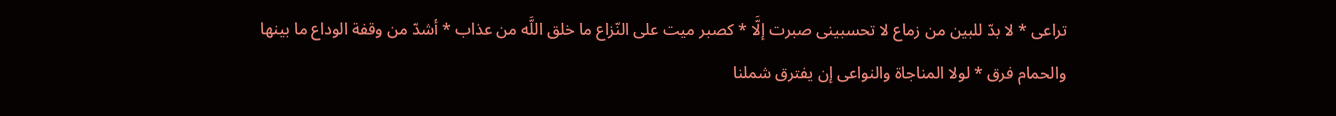تراعى * لا بدّ للبين من زماع لا تحسبينى صبرت إلَّا * كصبر ميت على النّزاع ما خلق اللَّه من عذاب * أشدّ من وقفة الوداع ما بينها والحمام فرق * لولا المناجاة والنواعى إن يفترق شملنا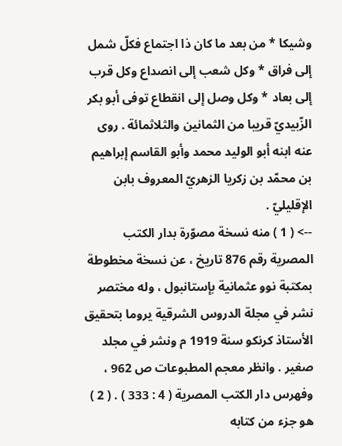وشيكا * من بعد ما كان ذا اجتماع فكلّ شمل إلى فراق * وكل شعب إلى انصداع وكل قرب إلى بعاد * وكل وصل إلى انقطاع توفى أبو بكر الزّبيديّ قريبا من الثمانين والثلاثمائة . روى عنه ابنه أبو الوليد محمد وأبو القاسم إبراهيم بن محمّد بن زكريا الزهريّ المعروف بابن الإقليليّ .
--> ( 1 ) منه نسخة مصوّرة بدار الكتب المصرية رقم 876 تاريخ ، عن نسخة مخطوطة بمكتبة نوو عثمانية بإستانبول ، وله مختصر نشر في مجلة الدروس الشرقية يروما بتحقيق الأستاذ كرنكو سنة 1919 م ونشر في مجلد صغير . وانظر معجم المطبوعات ص 962 ، وفهرس دار الكتب المصرية ( 4 : 333 ) . ( 2 ) هو جزء من كتابه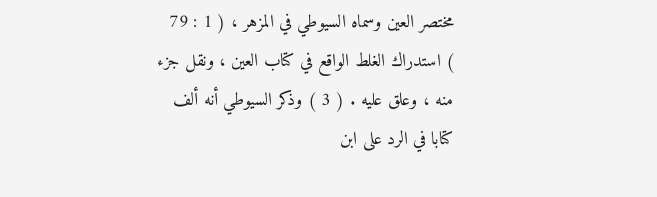مختصر العين وسماه السيوطي في المزهر ، ( 1 : 79 ) استدراك الغلط الواقع في كتاب العين ، ونقل جزء منه ، وعلق عليه . ( 3 ) وذكر السيوطي أنه ألف كتابا في الرد على ابن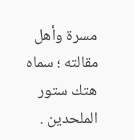مسرة وأهل مقالته ؛ سماه هتك ستور الملحدين .